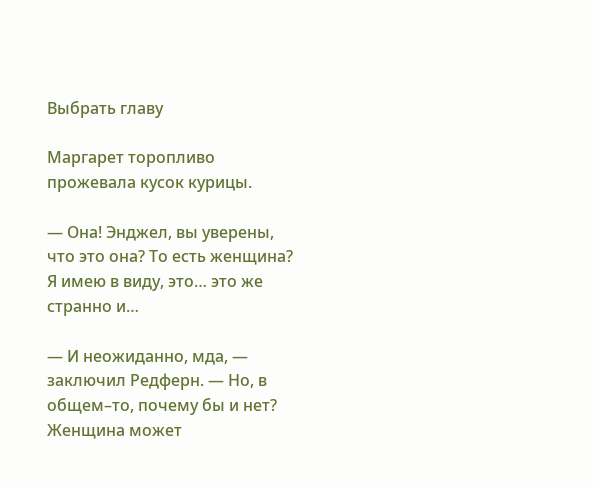Выбрать главу

Маргарет торопливо прожевала кусок курицы.

— Она! Энджел, вы уверены, что это она? То есть женщина? Я имею в виду, это… это же странно и…

— И неожиданно, мда, — заключил Редферн. — Но, в общем–то, почему бы и нет? Женщина может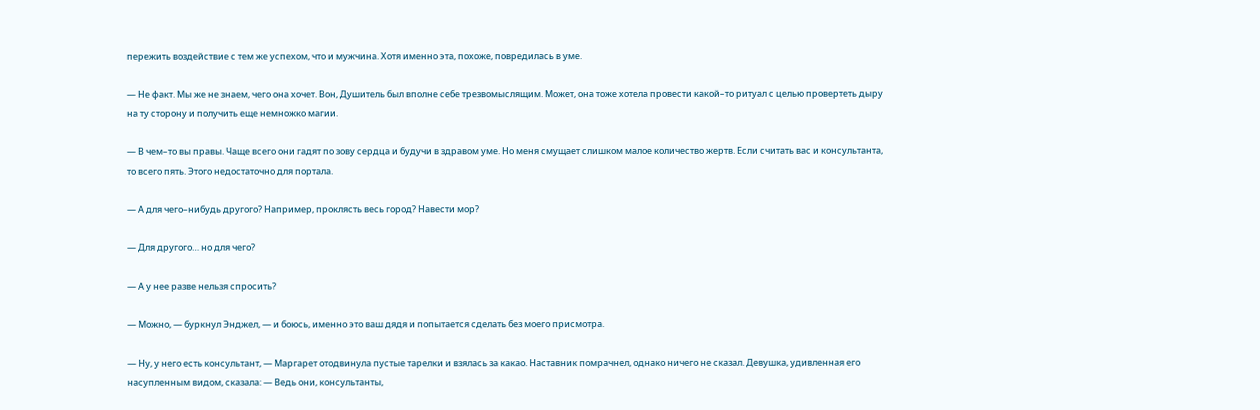пережить воздействие с тем же успехом, что и мужчина. Хотя именно эта, похоже, повредилась в уме.

— Не факт. Мы же не знаем, чего она хочет. Вон, Душитель был вполне себе трезвомыслящим. Может, она тоже хотела провести какой–то ритуал с целью провертеть дыру на ту сторону и получить еще немножко магии.

— В чем–то вы правы. Чаще всего они гадят по зову сердца и будучи в здравом уме. Но меня смущает слишком малое количество жертв. Если считать вас и консультанта, то всего пять. Этого недостаточно для портала.

— А для чего–нибудь другого? Например, проклясть весь город? Навести мор?

— Для другого… но для чего?

— А у нее разве нельзя спросить?

— Можно, — буркнул Энджел, — и боюсь, именно это ваш дядя и попытается сделать без моего присмотра.

— Ну, у него есть консультант, — Маргарет отодвинула пустые тарелки и взялась за какао. Наставник помрачнел, однако ничего не сказал. Девушка, удивленная его насупленным видом, сказала: — Ведь они, консультанты,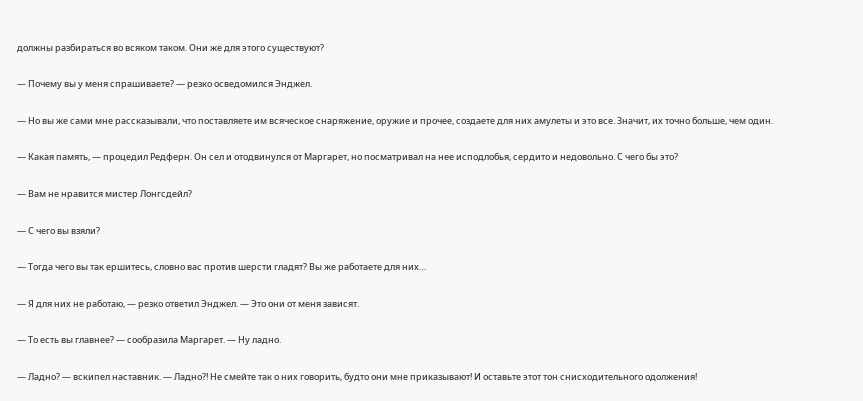должны разбираться во всяком таком. Они же для этого существуют?

— Почему вы у меня спрашиваете? — резко осведомился Энджел.

— Но вы же сами мне рассказывали, что поставляете им всяческое снаряжение, оружие и прочее, создаете для них амулеты и это все. Значит, их точно больше, чем один.

— Какая память, — процедил Редферн. Он сел и отодвинулся от Маргарет, но посматривал на нее исподлобья, сердито и недовольно. С чего бы это?

— Вам не нравится мистер Лонгсдейл?

— С чего вы взяли?

— Тогда чего вы так ершитесь, словно вас против шерсти гладят? Вы же работаете для них…

— Я для них не работаю, — резко ответил Энджел. — Это они от меня зависят.

— То есть вы главнее? — сообразила Маргарет. — Ну ладно.

— Ладно? — вскипел наставник. — Ладно?! Не смейте так о них говорить, будто они мне приказывают! И оставьте этот тон снисходительного одолжения!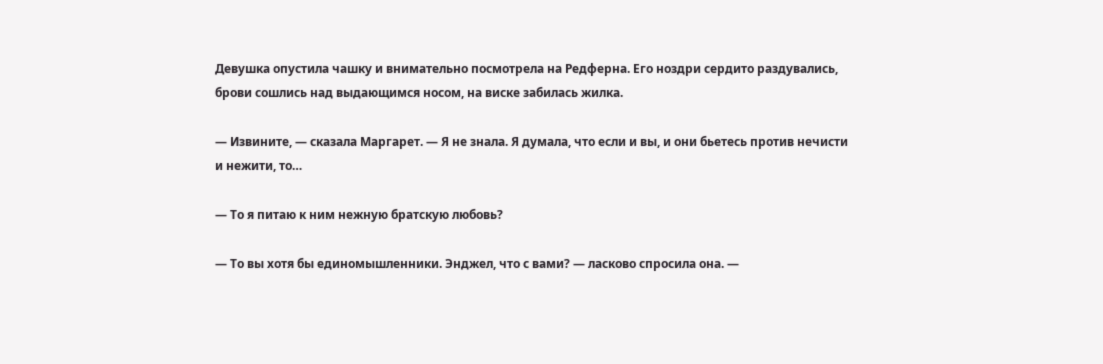Девушка опустила чашку и внимательно посмотрела на Редферна. Его ноздри сердито раздувались, брови сошлись над выдающимся носом, на виске забилась жилка.

— Извините, — сказала Маргарет. — Я не знала. Я думала, что если и вы, и они бьетесь против нечисти и нежити, то…

— То я питаю к ним нежную братскую любовь?

— То вы хотя бы единомышленники. Энджел, что с вами? — ласково спросила она. —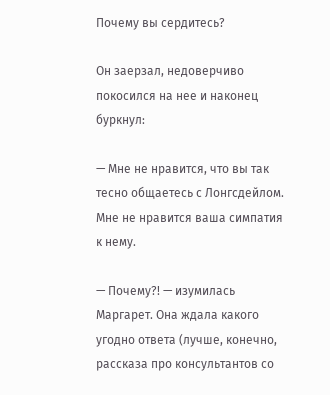Почему вы сердитесь?

Он заерзал, недоверчиво покосился на нее и наконец буркнул:

— Мне не нравится, что вы так тесно общаетесь с Лонгсдейлом. Мне не нравится ваша симпатия к нему.

— Почему?! — изумилась Маргарет. Она ждала какого угодно ответа (лучше, конечно, рассказа про консультантов со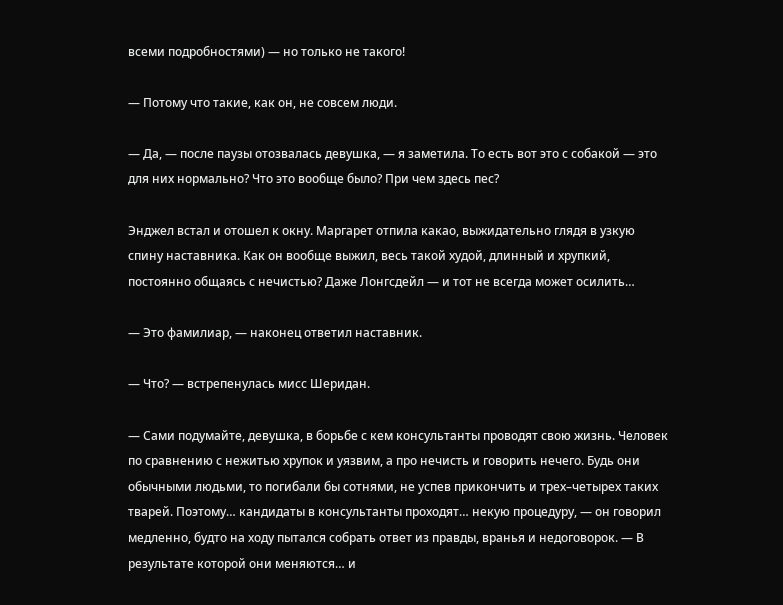всеми подробностями) — но только не такого!

— Потому что такие, как он, не совсем люди.

— Да, — после паузы отозвалась девушка, — я заметила. То есть вот это с собакой — это для них нормально? Что это вообще было? При чем здесь пес?

Энджел встал и отошел к окну. Маргарет отпила какао, выжидательно глядя в узкую спину наставника. Как он вообще выжил, весь такой худой, длинный и хрупкий, постоянно общаясь с нечистью? Даже Лонгсдейл — и тот не всегда может осилить…

— Это фамилиар, — наконец ответил наставник.

— Что? — встрепенулась мисс Шеридан.

— Сами подумайте, девушка, в борьбе с кем консультанты проводят свою жизнь. Человек по сравнению с нежитью хрупок и уязвим, а про нечисть и говорить нечего. Будь они обычными людьми, то погибали бы сотнями, не успев прикончить и трех–четырех таких тварей. Поэтому… кандидаты в консультанты проходят… некую процедуру, — он говорил медленно, будто на ходу пытался собрать ответ из правды, вранья и недоговорок. — В результате которой они меняются… и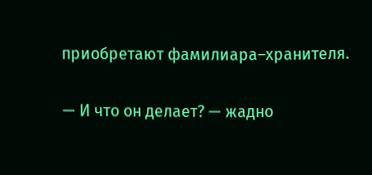приобретают фамилиара–хранителя.

— И что он делает? — жадно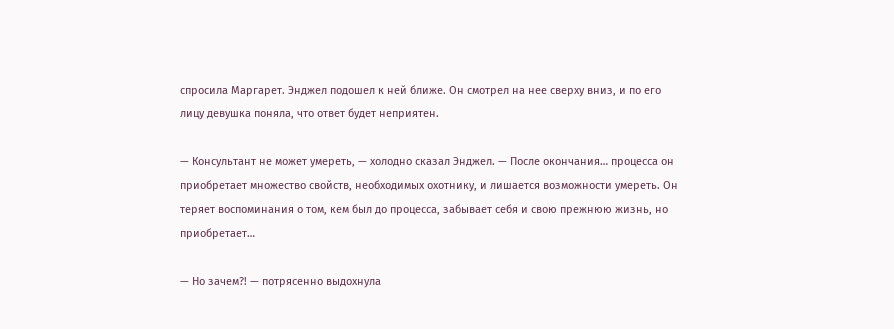спросила Маргарет. Энджел подошел к ней ближе. Он смотрел на нее сверху вниз, и по его лицу девушка поняла, что ответ будет неприятен.

— Консультант не может умереть, — холодно сказал Энджел. — После окончания… процесса он приобретает множество свойств, необходимых охотнику, и лишается возможности умереть. Он теряет воспоминания о том, кем был до процесса, забывает себя и свою прежнюю жизнь, но приобретает…

— Но зачем?! — потрясенно выдохнула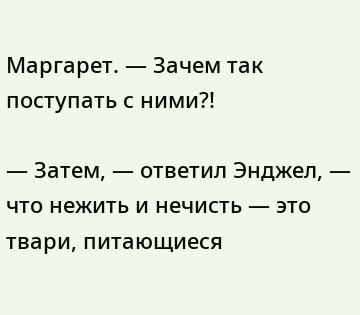Маргарет. — Зачем так поступать с ними?!

— Затем, — ответил Энджел, — что нежить и нечисть — это твари, питающиеся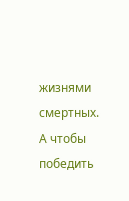жизнями смертных. А чтобы победить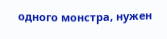одного монстра, нужен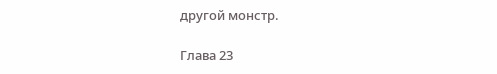другой монстр.

Глава 23